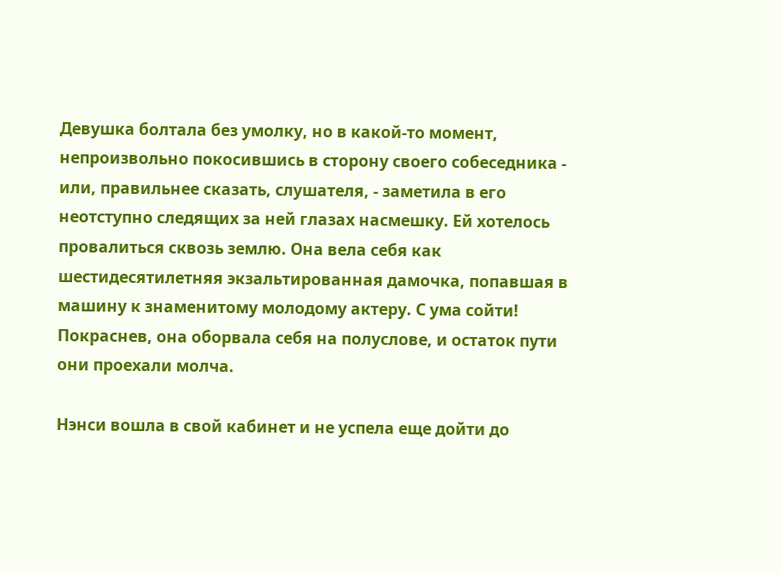Девушка болтала без умолку, но в какой-то момент, непроизвольно покосившись в сторону своего собеседника - или, правильнее сказать, слушателя, - заметила в его неотступно следящих за ней глазах насмешку. Ей хотелось провалиться сквозь землю. Она вела себя как шестидесятилетняя экзальтированная дамочка, попавшая в машину к знаменитому молодому актеру. С ума сойти! Покраснев, она оборвала себя на полуслове, и остаток пути они проехали молча.

Нэнси вошла в свой кабинет и не успела еще дойти до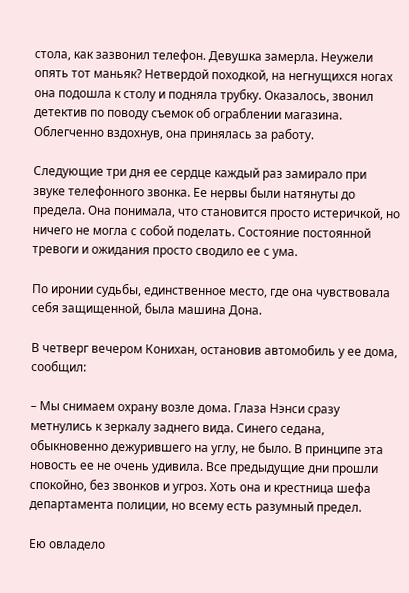стола, как зазвонил телефон. Девушка замерла. Неужели опять тот маньяк? Нетвердой походкой, на негнущихся ногах она подошла к столу и подняла трубку. Оказалось, звонил детектив по поводу съемок об ограблении магазина. Облегченно вздохнув, она принялась за работу.

Следующие три дня ее сердце каждый раз замирало при звуке телефонного звонка. Ее нервы были натянуты до предела. Она понимала, что становится просто истеричкой, но ничего не могла с собой поделать. Состояние постоянной тревоги и ожидания просто сводило ее с ума.

По иронии судьбы, единственное место, где она чувствовала себя защищенной, была машина Дона.

В четверг вечером Конихан, остановив автомобиль у ее дома, сообщил:

– Мы снимаем охрану возле дома. Глаза Нэнси сразу метнулись к зеркалу заднего вида. Синего седана, обыкновенно дежурившего на углу, не было. В принципе эта новость ее не очень удивила. Все предыдущие дни прошли спокойно, без звонков и угроз. Хоть она и крестница шефа департамента полиции, но всему есть разумный предел.

Ею овладело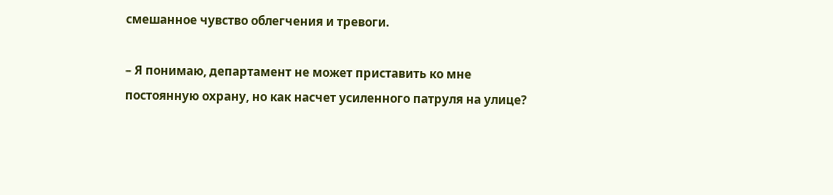смешанное чувство облегчения и тревоги.

– Я понимаю, департамент не может приставить ко мне постоянную охрану, но как насчет усиленного патруля на улице?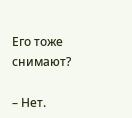Его тоже снимают?

– Нет.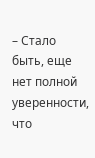– Стало быть, еще нет полной уверенности, что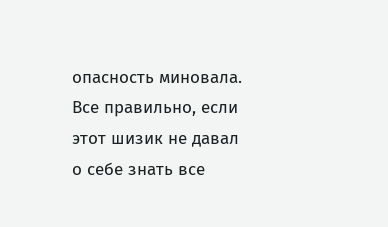опасность миновала. Все правильно, если этот шизик не давал о себе знать все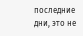последние дни, это не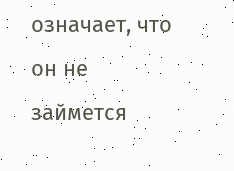означает, что он не займется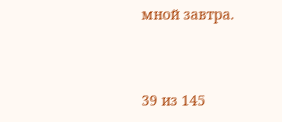мной завтра.



39 из 145